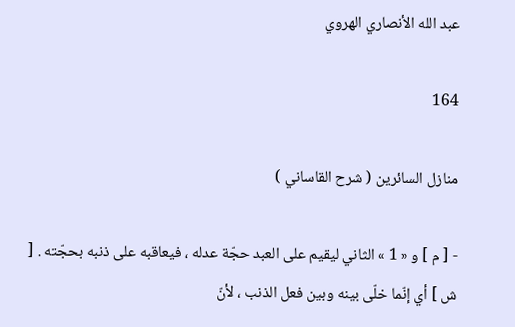عبد الله الأنصاري الهروي

164

منازل السائرين ( شرح القاساني )

- [ م ] و « 1 » الثاني ليقيم على العبد حجّة عدله ، فيعاقبه على ذنبه بحجّته . [ ش ] أي إنّما خلّى بينه وبين فعل الذنب ، لأنّ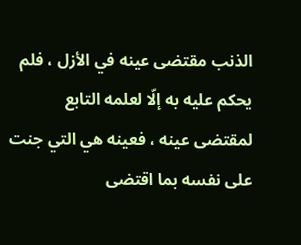الذنب مقتضى عينه في الأزل ، فلم يحكم عليه به إلّا لعلمه التابع لمقتضى عينه ، فعينه هي التي جنت على نفسه بما اقتضى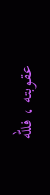عقوبته ، فللّه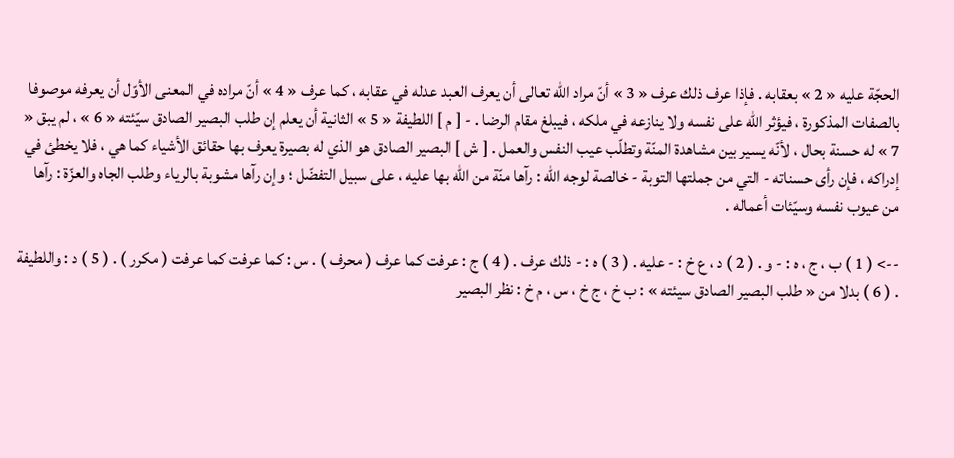الحجّة عليه « 2 » بعقابه . فإذا عرف ذلك عرف « 3 » أنّ مراد اللّه تعالى أن يعرف العبد عدله في عقابه ، كما عرف « 4 » أنّ مراده في المعنى الأوّل أن يعرفه موصوفا بالصفات المذكورة ، فيؤثر اللّه على نفسه ولا ينازعه في ملكه ، فيبلغ مقام الرضا . - [ م ] اللطيفة « 5 » الثانية أن يعلم إن طلب البصير الصادق سيّئته « 6 » ، لم يبق « 7 » له حسنة بحال ، لأنّه يسير بين مشاهدة المنّة وتطلّب عيب النفس والعمل . [ ش ] البصير الصادق هو الذي له بصيرة يعرف بها حقائق الأشياء كما هي ، فلا يخطئ في إدراكه ، فإن رأى حسناته - التي من جملتها التوبة - خالصة لوجه اللّه : رآها منّة من اللّه بها عليه ، على سبيل التفضّل ؛ وإن رآها مشوبة بالرياء وطلب الجاه والعزّة : رآها من عيوب نفسه وسيّئات أعماله .

--> ( 1 ) ب ، ج ، ه : - و . ( 2 ) د ، ع خ : - عليه . ( 3 ) ه : - ذلك عرف . ( 4 ) ج : عرفت كما عرف ( محرف ) . س : كما عرفت كما عرفت ( مكرر ) . ( 5 ) د : واللطيفة . ( 6 ) بدلا من « طلب البصير الصادق سيئته » : ب خ ، ج خ ، س ، م خ : نظر البصير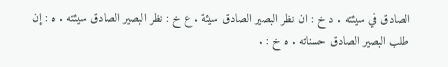الصادق في سيئته . د خ : ان نظر البصير الصادق سيئة . ع خ : نظر البصير الصادق سيئته . ه : إن طلب البصير الصادق حسناته . ه خ : .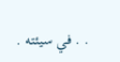. . في سيئته .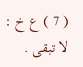( 7 ) ع خ : لا تبقى .